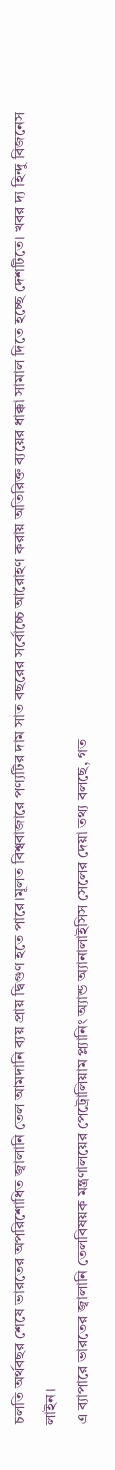চলতি অর্থবছর শেষে ভারতের অপরিশোধিত জ্বালানি তেল আমদানি ব্যয় প্রায় দ্বিগুণ হতে পারে।মূলত বিশ্ববাজারে পণ্যটির দাম সাত বছরের সর্বোচ্চে আরোহণ করায় অতিরিক্ত ব্যয়ের ধাক্কা সামাল দিতে হচ্ছে দেশটিতে। খবর দ্য হিন্দু বিজনেস লাইন।
এ ব্যাপারে ভারতের জ্বালানি তেলবিষয়ক মন্ত্রণালয়ের পেট্রোলিয়াম প্ল্যানিং অ্যান্ড অ্যানালাইসিস সেলের দেয়া তথ্য বলছে, গত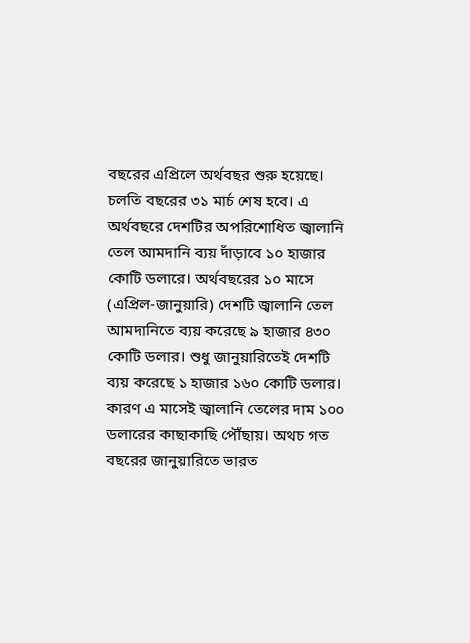বছরের এপ্রিলে অর্থবছর শুরু হয়েছে। চলতি বছরের ৩১ মার্চ শেষ হবে। এ অর্থবছরে দেশটির অপরিশোধিত জ্বালানি তেল আমদানি ব্যয় দাঁড়াবে ১০ হাজার কোটি ডলারে। অর্থবছরের ১০ মাসে (এপ্রিল-জানুয়ারি) দেশটি জ্বালানি তেল আমদানিতে ব্যয় করেছে ৯ হাজার ৪৩০ কোটি ডলার। শুধু জানুয়ারিতেই দেশটি ব্যয় করেছে ১ হাজার ১৬০ কোটি ডলার। কারণ এ মাসেই জ্বালানি তেলের দাম ১০০ ডলারের কাছাকাছি পৌঁছায়। অথচ গত বছরের জানুয়ারিতে ভারত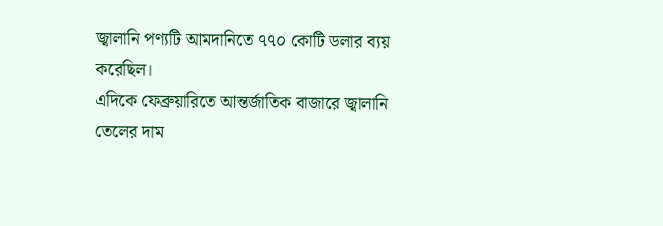জ্বালানি পণ্যটি আমদানিতে ৭৭০ কোটি ডলার ব্যয় করেছিল।
এদিকে ফেব্রুয়ারিতে আন্তর্জাতিক বাজারে জ্বালানি তেলের দাম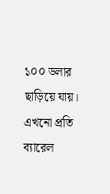১০০ ডলার ছাড়িয়ে যায়। এখনো প্রতি ব্যারেল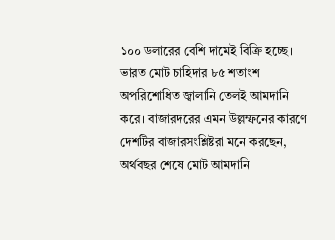১০০ ডলারের বেশি দামেই বিক্রি হচ্ছে। ভারত মোট চাহিদার ৮৫ শতাংশ অপরিশোধিত জ্বালানি তেলই আমদানি করে। বাজারদরের এমন উল্লম্ফনের কারণে দেশটির বাজারসংশ্লিষ্টরা মনে করছেন, অর্থবছর শেষে মোট আমদানি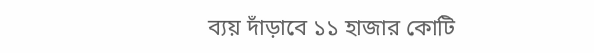ব্যয় দাঁড়াবে ১১ হাজার কোটি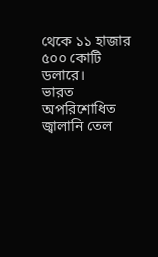থেকে ১১ হাজার ৫০০ কোটি ডলারে।
ভারত অপরিশোধিত জ্বালানি তেল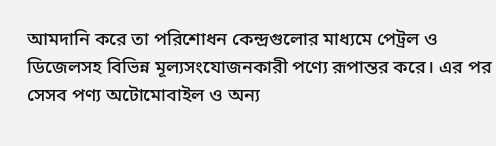আমদানি করে তা পরিশোধন কেন্দ্রগুলোর মাধ্যমে পেট্রল ও ডিজেলসহ বিভিন্ন মূল্যসংযোজনকারী পণ্যে রূপান্তর করে। এর পর সেসব পণ্য অটোমোবাইল ও অন্য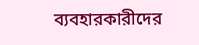ব্যবহারকারীদের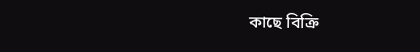কাছে বিক্রি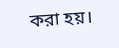করা হয়।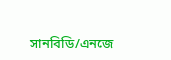সানবিডি/এনজে